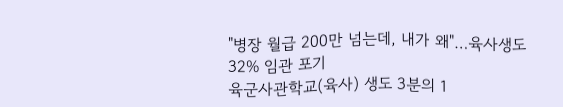"병장 월급 200만 넘는데, 내가 왜"…육사생도 32% 임관 포기
육군사관학교(육사) 생도 3분의 1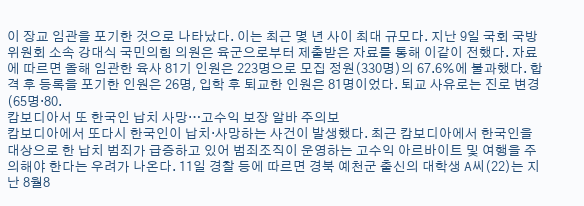이 장교 임관을 포기한 것으로 나타났다. 이는 최근 몇 년 사이 최대 규모다. 지난 9일 국회 국방위원회 소속 강대식 국민의힘 의원은 육군으로부터 제출받은 자료를 통해 이같이 전했다. 자료에 따르면 올해 임관한 육사 81기 인원은 223명으로 모집 정원(330명)의 67.6%에 불과했다. 합격 후 등록을 포기한 인원은 26명, 입학 후 퇴교한 인원은 81명이었다. 퇴교 사유로는 진로 변경(65명·80.
캄보디아서 또 한국인 납치 사망…고수익 보장 알바 주의보
캄보디아에서 또다시 한국인이 납치·사망하는 사건이 발생했다. 최근 캄보디아에서 한국인을 대상으로 한 납치 범죄가 급증하고 있어 범죄조직이 운영하는 고수익 아르바이트 및 여행을 주의해야 한다는 우려가 나온다. 11일 경찰 등에 따르면 경북 예천군 출신의 대학생 A씨(22)는 지난 8월8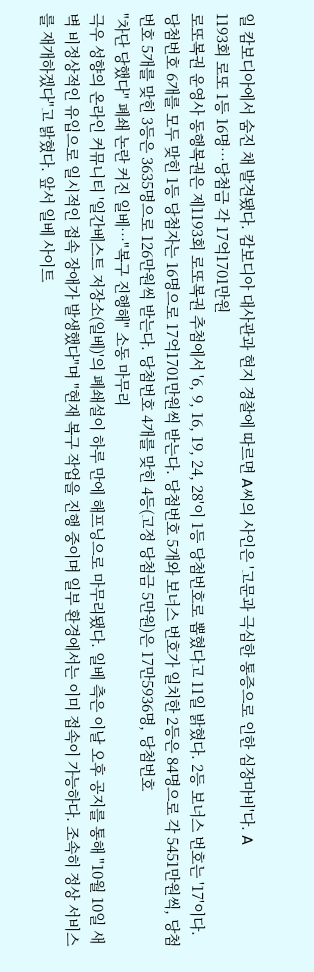일 캄보디아에서 숨진 채 발견됐다. 캄보디아 대사관과 현지 경찰에 따르면 A씨의 사인은 '고문과 극심한 통증으로 인한 심장마비'다. A
1193회 로또 1등 16명…당첨금 각 17억1701만원
로또복권 운영사 동행복권은 제1193회 로또복권 추첨에서 '6, 9, 16, 19, 24, 28'이 1등 당첨번호로 뽑혔다고 11일 밝혔다. 2등 보너스 번호는 '17'이다. 당첨번호 6개를 모두 맞힌 1등 당첨자는 16명으로 17억1701만원씩 받는다. 당첨번호 5개와 보너스 번호가 일치한 2등은 84명으로 각 5451만원씩, 당첨번호 5개를 맞힌 3등은 3635명으로 126만원씩 받는다. 당첨번호 4개를 맞힌 4등(고정 당첨금 5만원)은 17만5936명, 당첨번호
"차단 당했다" 폐쇄 논란 커진 일베…"복구 진행해" 소동 마무리
극우 성향의 온라인 커뮤니티 '일간베스트 저장소(일베)'의 폐쇄설이 하루 만에 해프닝으로 마무리됐다. 일베 측은 이날 오후 공지를 통해 "10월 10일 새벽 비정상적인 유입으로 일시적인 접속 장애가 발생했다"며 "현재 복구 작업을 진행 중이며 일부 환경에서는 이미 접속이 가능하다. 조속히 정상 서비스를 재개하겠다"고 밝혔다. 앞서 일베 사이트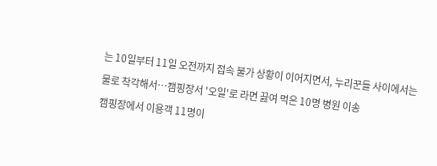는 10일부터 11일 오전까지 접속 불가 상황이 이어지면서, 누리꾼들 사이에서는
물로 착각해서…캠핑장서 '오일'로 라면 끓여 먹은 10명 병원 이송
캠핑장에서 이용객 11명이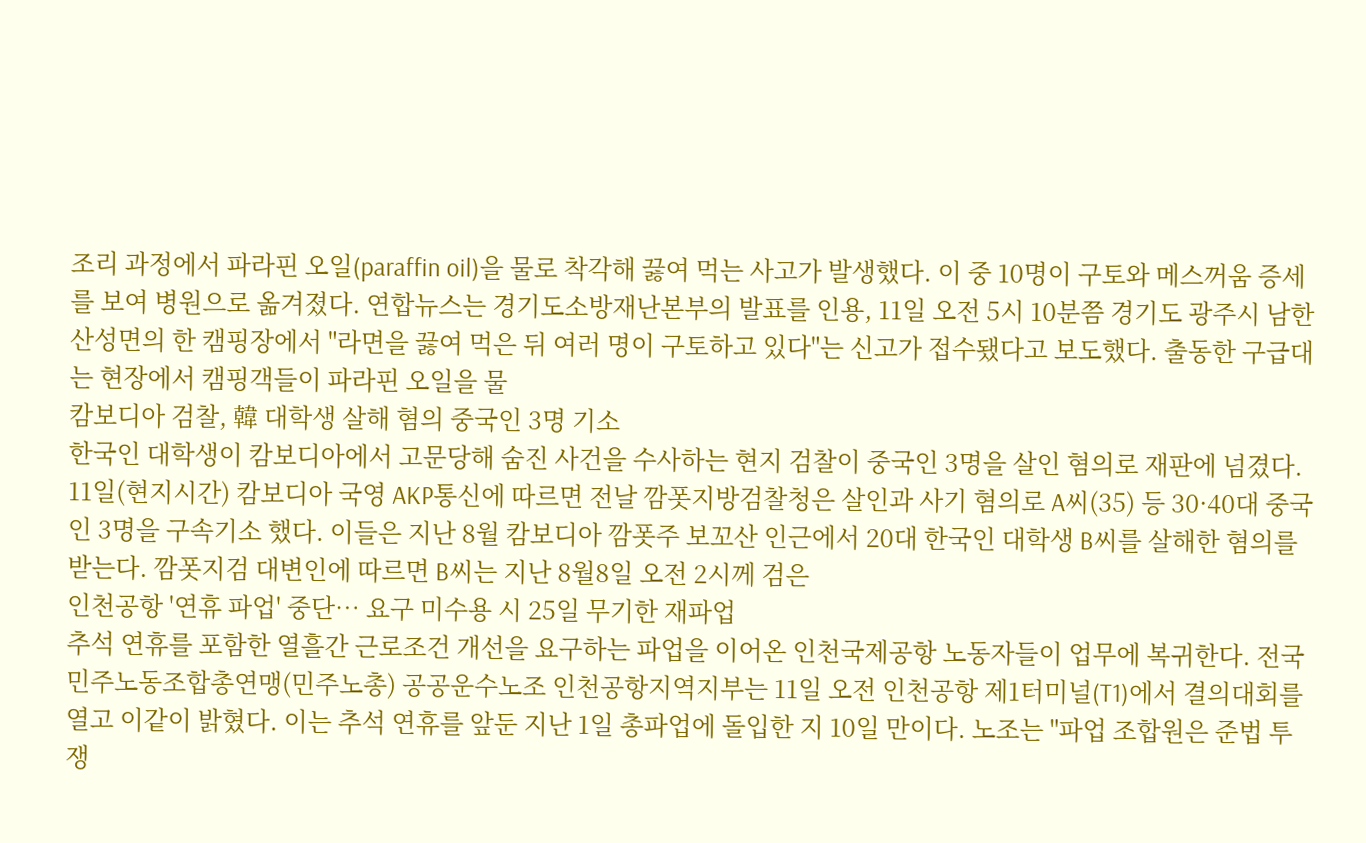조리 과정에서 파라핀 오일(paraffin oil)을 물로 착각해 끓여 먹는 사고가 발생했다. 이 중 10명이 구토와 메스꺼움 증세를 보여 병원으로 옮겨졌다. 연합뉴스는 경기도소방재난본부의 발표를 인용, 11일 오전 5시 10분쯤 경기도 광주시 남한산성면의 한 캠핑장에서 "라면을 끓여 먹은 뒤 여러 명이 구토하고 있다"는 신고가 접수됐다고 보도했다. 출동한 구급대는 현장에서 캠핑객들이 파라핀 오일을 물
캄보디아 검찰, 韓 대학생 살해 혐의 중국인 3명 기소
한국인 대학생이 캄보디아에서 고문당해 숨진 사건을 수사하는 현지 검찰이 중국인 3명을 살인 혐의로 재판에 넘겼다. 11일(현지시간) 캄보디아 국영 AKP통신에 따르면 전날 깜폿지방검찰청은 살인과 사기 혐의로 A씨(35) 등 30·40대 중국인 3명을 구속기소 했다. 이들은 지난 8월 캄보디아 깜폿주 보꼬산 인근에서 20대 한국인 대학생 B씨를 살해한 혐의를 받는다. 깜폿지검 대변인에 따르면 B씨는 지난 8월8일 오전 2시께 검은
인천공항 '연휴 파업' 중단… 요구 미수용 시 25일 무기한 재파업
추석 연휴를 포함한 열흘간 근로조건 개선을 요구하는 파업을 이어온 인천국제공항 노동자들이 업무에 복귀한다. 전국민주노동조합총연맹(민주노총) 공공운수노조 인천공항지역지부는 11일 오전 인천공항 제1터미널(T1)에서 결의대회를 열고 이같이 밝혔다. 이는 추석 연휴를 앞둔 지난 1일 총파업에 돌입한 지 10일 만이다. 노조는 "파업 조합원은 준법 투쟁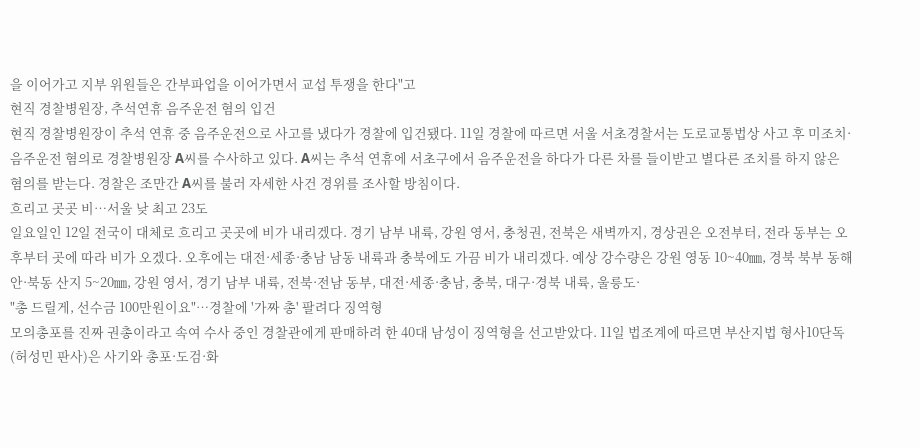을 이어가고 지부 위원들은 간부파업을 이어가면서 교섭 투쟁을 한다"고
현직 경찰병원장, 추석연휴 음주운전 혐의 입건
현직 경찰병원장이 추석 연휴 중 음주운전으로 사고를 냈다가 경찰에 입건됐다. 11일 경찰에 따르면 서울 서초경찰서는 도로교통법상 사고 후 미조치·음주운전 혐의로 경찰병원장 A씨를 수사하고 있다. A씨는 추석 연휴에 서초구에서 음주운전을 하다가 다른 차를 들이받고 별다른 조치를 하지 않은 혐의를 받는다. 경찰은 조만간 A씨를 불러 자세한 사건 경위를 조사할 방침이다.
흐리고 곳곳 비…서울 낮 최고 23도
일요일인 12일 전국이 대체로 흐리고 곳곳에 비가 내리겠다. 경기 남부 내륙, 강원 영서, 충청권, 전북은 새벽까지, 경상권은 오전부터, 전라 동부는 오후부터 곳에 따라 비가 오겠다. 오후에는 대전·세종·충남 남동 내륙과 충북에도 가끔 비가 내리겠다. 예상 강수량은 강원 영동 10~40㎜, 경북 북부 동해안·북동 산지 5~20㎜, 강원 영서, 경기 남부 내륙, 전북·전남 동부, 대전·세종·충남, 충북, 대구·경북 내륙, 울릉도·
"총 드릴게, 선수금 100만원이요"…경찰에 '가짜 총' 팔려다 징역형
모의총포를 진짜 권총이라고 속여 수사 중인 경찰관에게 판매하려 한 40대 남성이 징역형을 선고받았다. 11일 법조계에 따르면 부산지법 형사10단독(허성민 판사)은 사기와 총포·도검·화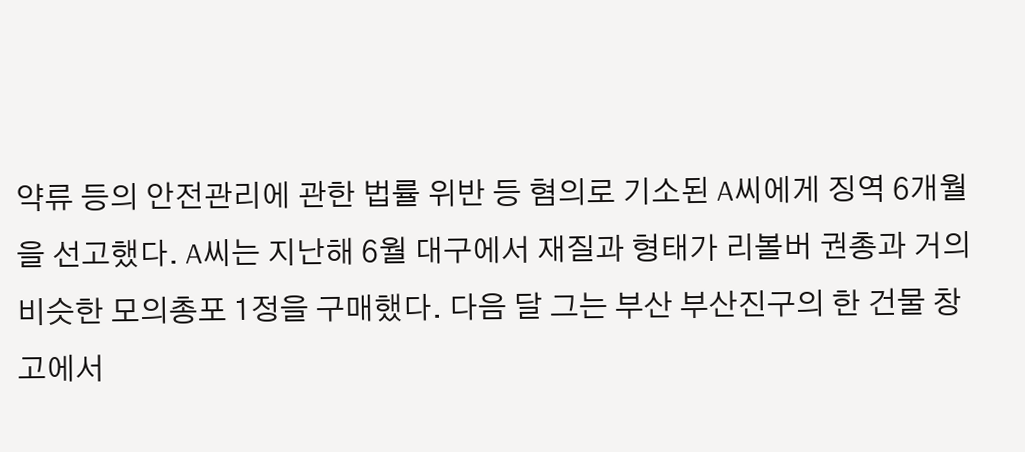약류 등의 안전관리에 관한 법률 위반 등 혐의로 기소된 A씨에게 징역 6개월을 선고했다. A씨는 지난해 6월 대구에서 재질과 형태가 리볼버 권총과 거의 비슷한 모의총포 1정을 구매했다. 다음 달 그는 부산 부산진구의 한 건물 창고에서